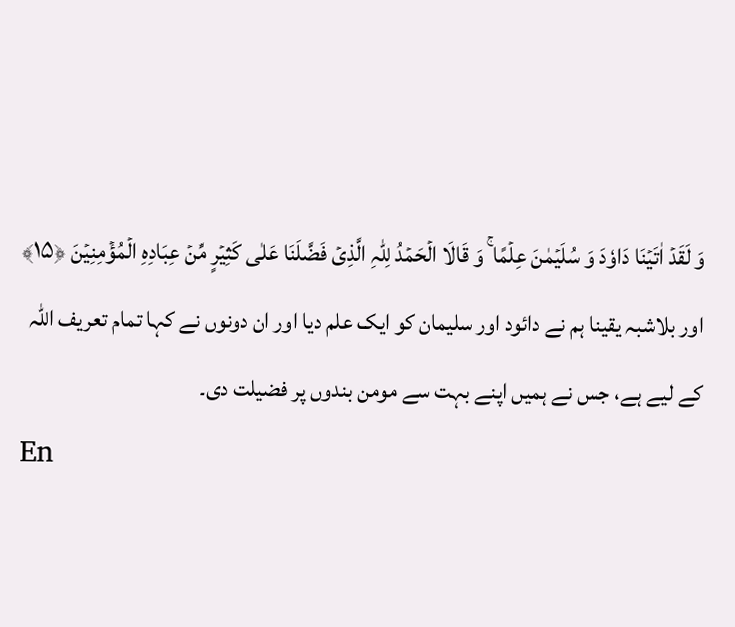وَ لَقَدۡ اٰتَیۡنَا دَاوٗدَ وَ سُلَیۡمٰنَ عِلۡمًا ۚ وَ قَالَا الۡحَمۡدُ لِلّٰہِ الَّذِیۡ فَضَّلَنَا عَلٰی کَثِیۡرٍ مِّنۡ عِبَادِہِ الۡمُؤۡمِنِیۡنَ ﴿۱۵﴾
اور بلاشبہ یقینا ہم نے دائود اور سلیمان کو ایک علم دیا اور ان دونوں نے کہا تمام تعریف اللہ کے لیے ہے، جس نے ہمیں اپنے بہت سے مومن بندوں پر فضیلت دی۔
En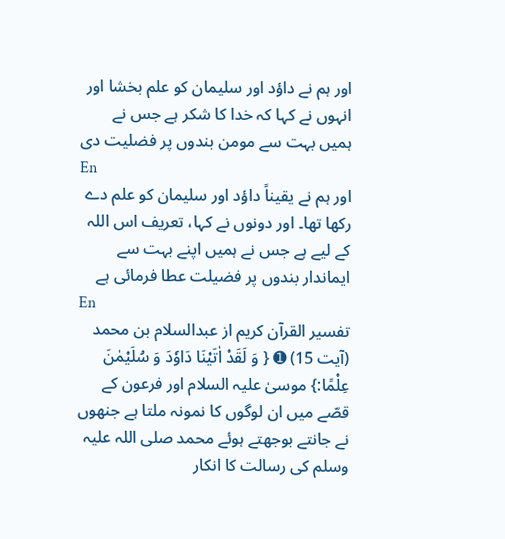اور ہم نے داؤد اور سلیمان کو علم بخشا اور انہوں نے کہا کہ خدا کا شکر ہے جس نے ہمیں بہت سے مومن بندوں پر فضلیت دی
En
اور ہم نے یقیناً داؤد اور سلیمان کو علم دے رکھا تھا۔ اور دونوں نے کہا، تعریف اس اللہ کے لیے ہے جس نے ہمیں اپنے بہت سے ایماندار بندوں پر فضیلت عطا فرمائی ہے
En
تفسیر القرآن کریم از عبدالسلام بن محمد
(آیت 15) ➊ { وَ لَقَدْ اٰتَيْنَا دَاوٗدَ وَ سُلَيْمٰنَ عِلْمًا:} موسیٰ علیہ السلام اور فرعون کے قصّے میں ان لوگوں کا نمونہ ملتا ہے جنھوں نے جانتے بوجھتے ہوئے محمد صلی اللہ علیہ وسلم کی رسالت کا انکار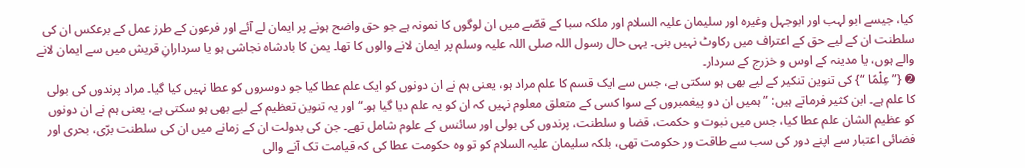کیا، جیسے ابو لہب اور ابوجہل وغیرہ اور سلیمان علیہ السلام اور ملکہ سبا کے قصّے میں ان لوگوں کا نمونہ ہے جو حق واضح ہونے پر ایمان لے آئے اور فرعون کے طرز عمل کے برعکس ان کی سلطنت ان کے لیے حق کے اعتراف میں رکاوٹ نہیں بنی۔ یہی حال رسول اللہ صلی اللہ علیہ وسلم پر ایمان لانے والوں کا تھا۔ یمن کا بادشاہ نجاشی ہو یا سردارانِ قریش میں سے ایمان لانے والے ہوں، یا مدینہ کے اوس و خزرج کے سردار۔
➋ {” عِلْمًا “} کی تنوین تنکیر کے لیے بھی ہو سکتی ہے، جس سے ایک قسم کا علم مراد ہو، یعنی ہم نے ان دونوں کو ایک علم عطا کیا جو دوسروں کو عطا نہیں کیا گیا۔ مراد پرندوں کی بولی کا علم ہے۔ ابن کثیر فرماتے ہیں: ”ہمیں ان دو پیغمبروں کے سوا کسی کے متعلق معلوم نہیں کہ ان کو یہ علم دیا گیا ہو۔“ اور یہ تنوین تعظیم کے لیے بھی ہو سکتی ہے، یعنی ہم نے ان دونوں کو عظیم الشان علم عطا کیا، جس میں نبوت و حکمت، قضا و سلطنت، پرندوں کی بولی اور سائنس کے علوم شامل تھے۔ جن کی بدولت ان کے زمانے میں ان کی سلطنت برّی، بحری اور فضائی اعتبار سے اپنے دور کی سب سے طاقت ور حکومت تھی، بلکہ سلیمان علیہ السلام کو تو وہ حکومت عطا کی کہ قیامت تک آنے والی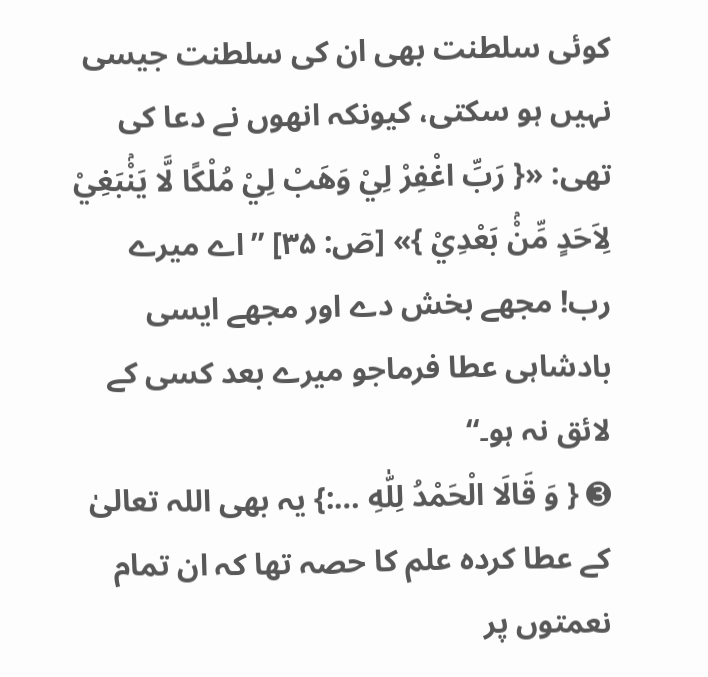کوئی سلطنت بھی ان کی سلطنت جیسی نہیں ہو سکتی، کیونکہ انھوں نے دعا کی تھی: «{ رَبِّ اغْفِرْ لِيْ وَهَبْ لِيْ مُلْكًا لَّا يَنْۢبَغِيْ لِاَحَدٍ مِّنْۢ بَعْدِيْ }» [صٓ: ۳۵] ”اے میرے رب! مجھے بخش دے اور مجھے ایسی بادشاہی عطا فرماجو میرے بعد کسی کے لائق نہ ہو۔“
➌ { وَ قَالَا الْحَمْدُ لِلّٰهِ …:} یہ بھی اللہ تعالیٰ کے عطا کردہ علم کا حصہ تھا کہ ان تمام نعمتوں پر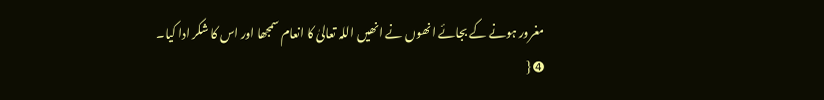مغرور ہونے کے بجائے انھوں نے انھیں اللہ تعالیٰ کا انعام سمجھا اور اس کا شکر ادا کیا۔
➍ {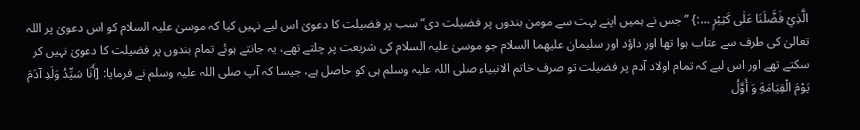الَّذِيْ فَضَّلَنَا عَلٰى كَثِيْرٍ …:} ”جس نے ہمیں اپنے بہت سے مومن بندوں پر فضیلت دی“ سب پر فضیلت کا دعویٰ اس لیے نہیں کیا کہ موسیٰ علیہ السلام کو اس دعویٰ پر اللہ تعالیٰ کی طرف سے عتاب ہوا تھا اور داؤد اور سلیمان علیھما السلام جو موسیٰ علیہ السلام کی شریعت پر چلتے تھے، یہ جانتے ہوئے تمام بندوں پر فضیلت کا دعویٰ نہیں کر سکتے تھے اور اس لیے کہ تمام اولاد آدم پر فضیلت تو صرف خاتم الانبیاء صلی اللہ علیہ وسلم ہی کو حاصل ہے، جیسا کہ آپ صلی اللہ علیہ وسلم نے فرمایا: [أَنَا سَيِّدُ وَلَدِ آدَمَ يَوْمَ الْقِيَامَةِ وَ أَوَّلُ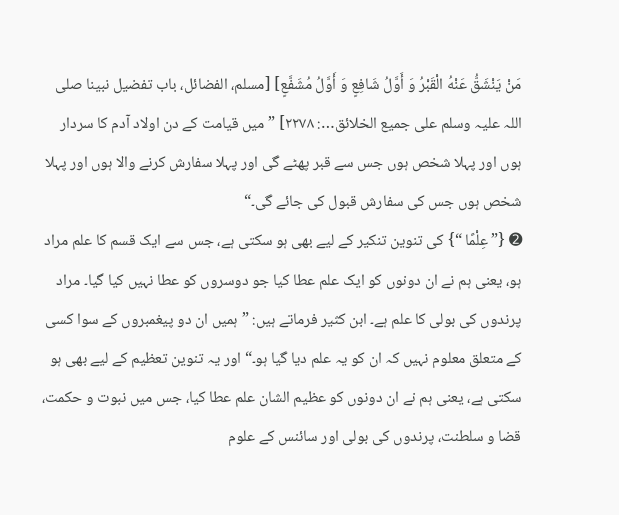مَنْ يَنْشَقُّ عَنْهُ الْقَبْرُ وَ أَوَّلُ شَافِعٍ وَ أَوَّلُ مُشَفَّعٍ] [مسلم، الفضائل، باب تفضیل نبینا صلی اللہ علیہ وسلم علی جمیع الخلائق…: ۲۲۷۸] ”میں قیامت کے دن اولاد آدم کا سردار ہوں اور پہلا شخص ہوں جس سے قبر پھٹے گی اور پہلا سفارش کرنے والا ہوں اور پہلا شخص ہوں جس کی سفارش قبول کی جائے گی۔“
➋ {” عِلْمًا “} کی تنوین تنکیر کے لیے بھی ہو سکتی ہے، جس سے ایک قسم کا علم مراد ہو، یعنی ہم نے ان دونوں کو ایک علم عطا کیا جو دوسروں کو عطا نہیں کیا گیا۔ مراد پرندوں کی بولی کا علم ہے۔ ابن کثیر فرماتے ہیں: ”ہمیں ان دو پیغمبروں کے سوا کسی کے متعلق معلوم نہیں کہ ان کو یہ علم دیا گیا ہو۔“ اور یہ تنوین تعظیم کے لیے بھی ہو سکتی ہے، یعنی ہم نے ان دونوں کو عظیم الشان علم عطا کیا، جس میں نبوت و حکمت، قضا و سلطنت، پرندوں کی بولی اور سائنس کے علوم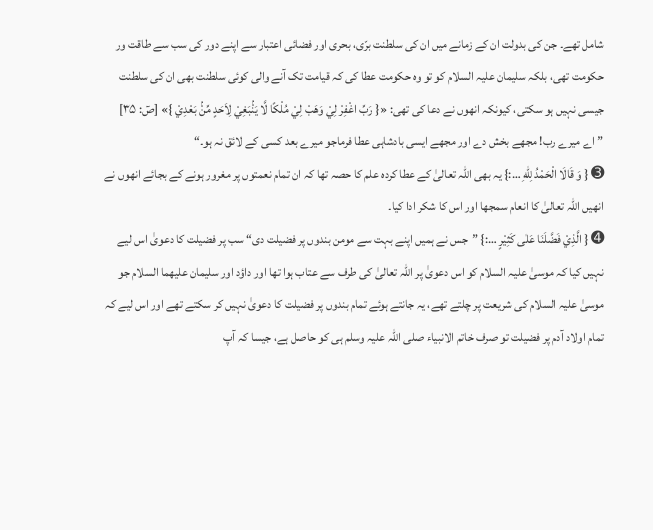شامل تھے۔ جن کی بدولت ان کے زمانے میں ان کی سلطنت برّی، بحری اور فضائی اعتبار سے اپنے دور کی سب سے طاقت ور حکومت تھی، بلکہ سلیمان علیہ السلام کو تو وہ حکومت عطا کی کہ قیامت تک آنے والی کوئی سلطنت بھی ان کی سلطنت جیسی نہیں ہو سکتی، کیونکہ انھوں نے دعا کی تھی: «{ رَبِّ اغْفِرْ لِيْ وَهَبْ لِيْ مُلْكًا لَّا يَنْۢبَغِيْ لِاَحَدٍ مِّنْۢ بَعْدِيْ }» [صٓ: ۳۵] ”اے میرے رب! مجھے بخش دے اور مجھے ایسی بادشاہی عطا فرماجو میرے بعد کسی کے لائق نہ ہو۔“
➌ { وَ قَالَا الْحَمْدُ لِلّٰهِ …:} یہ بھی اللہ تعالیٰ کے عطا کردہ علم کا حصہ تھا کہ ان تمام نعمتوں پر مغرور ہونے کے بجائے انھوں نے انھیں اللہ تعالیٰ کا انعام سمجھا اور اس کا شکر ادا کیا۔
➍ { الَّذِيْ فَضَّلَنَا عَلٰى كَثِيْرٍ …:} ”جس نے ہمیں اپنے بہت سے مومن بندوں پر فضیلت دی“ سب پر فضیلت کا دعویٰ اس لیے نہیں کیا کہ موسیٰ علیہ السلام کو اس دعویٰ پر اللہ تعالیٰ کی طرف سے عتاب ہوا تھا اور داؤد اور سلیمان علیھما السلام جو موسیٰ علیہ السلام کی شریعت پر چلتے تھے، یہ جانتے ہوئے تمام بندوں پر فضیلت کا دعویٰ نہیں کر سکتے تھے اور اس لیے کہ تمام اولاد آدم پر فضیلت تو صرف خاتم الانبیاء صلی اللہ علیہ وسلم ہی کو حاصل ہے، جیسا کہ آپ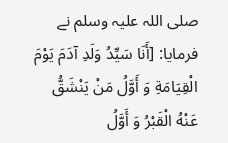صلی اللہ علیہ وسلم نے فرمایا: [أَنَا سَيِّدُ وَلَدِ آدَمَ يَوْمَ الْقِيَامَةِ وَ أَوَّلُ مَنْ يَنْشَقُّ عَنْهُ الْقَبْرُ وَ أَوَّلُ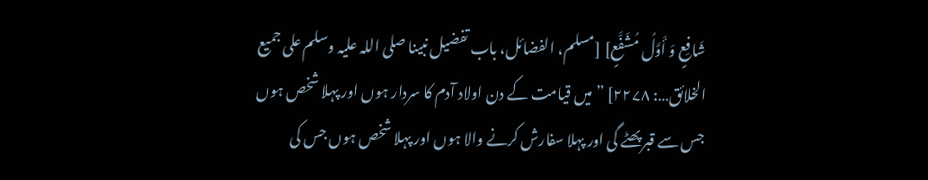شَافِعٍ وَ أَوَّلُ مُشَفَّعٍ] [مسلم، الفضائل، باب تفضیل نبینا صلی اللہ علیہ وسلم علی جمیع الخلائق…: ۲۲۷۸] ”میں قیامت کے دن اولاد آدم کا سردار ہوں اور پہلا شخص ہوں جس سے قبر پھٹے گی اور پہلا سفارش کرنے والا ہوں اور پہلا شخص ہوں جس کی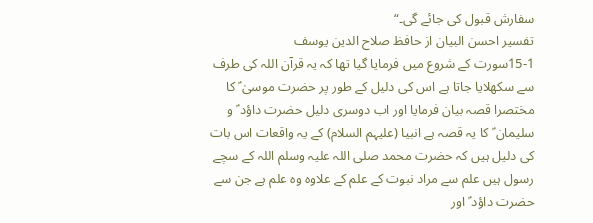سفارش قبول کی جائے گی۔“
تفسیر احسن البیان از حافظ صلاح الدین یوسف
15-1سورت کے شروع میں فرمایا گیا تھا کہ یہ قرآن اللہ کی طرف سے سکھلایا جاتا ہے اس کی دلیل کے طور پر حضرت موسیٰ ؑ کا مختصرا قصہ بیان فرمایا اور اب دوسری دلیل حضرت داؤد ؑ و سلیمان ؑ کا یہ قصہ ہے انبیا (علیہم السلام) کے یہ واقعات اس بات کی دلیل ہیں کہ حضرت محمد صلی اللہ علیہ وسلم اللہ کے سچے رسول ہیں علم سے مراد نبوت کے علم کے علاوہ وہ علم ہے جن سے حضرت داؤد ؑ اور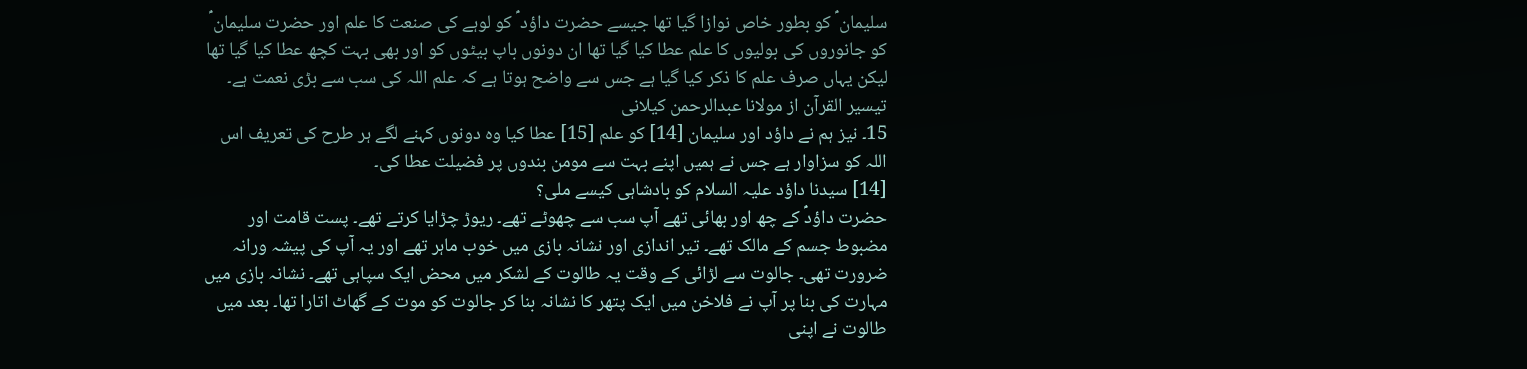سلیمان ؑ کو بطور خاص نوازا گیا تھا جیسے حضرت داؤد ؑ کو لوہے کی صنعت کا علم اور حضرت سلیمان ؑ کو جانوروں کی بولیوں کا علم عطا کیا گیا تھا ان دونوں باپ بیٹوں کو اور بھی بہت کچھ عطا کیا گیا تھا لیکن یہاں صرف علم کا ذکر کیا گیا ہے جس سے واضح ہوتا ہے کہ علم اللہ کی سب سے بڑی نعمت ہے۔
تيسير القرآن از مولانا عبدالرحمن کیلانی
15۔ نیز ہم نے داؤد اور سلیمان [14] کو علم [15] عطا کیا وہ دونوں کہنے لگے ہر طرح کی تعریف اس اللہ کو سزاوار ہے جس نے ہمیں اپنے بہت سے مومن بندوں پر فضیلت عطا کی۔
[14] سیدنا داؤد علیہ السلام کو بادشاہی کیسے ملی؟
حضرت داؤدؑ کے چھ اور بھائی تھے آپ سب سے چھوٹے تھے۔ ریوڑ چڑایا کرتے تھے۔ پست قامت اور مضبوط جسم کے مالک تھے۔ تیر اندازی اور نشانہ بازی میں خوب ماہر تھے اور یہ آپ کی پیشہ ورانہ ضرورت تھی۔ جالوت سے لڑائی کے وقت یہ طالوت کے لشکر میں محض ایک سپاہی تھے۔ نشانہ بازی میں مہارت کی بنا پر آپ نے فلاخن میں ایک پتھر کا نشانہ بنا کر جالوت کو موت کے گھاٹ اتارا تھا۔ بعد میں طالوت نے اپنی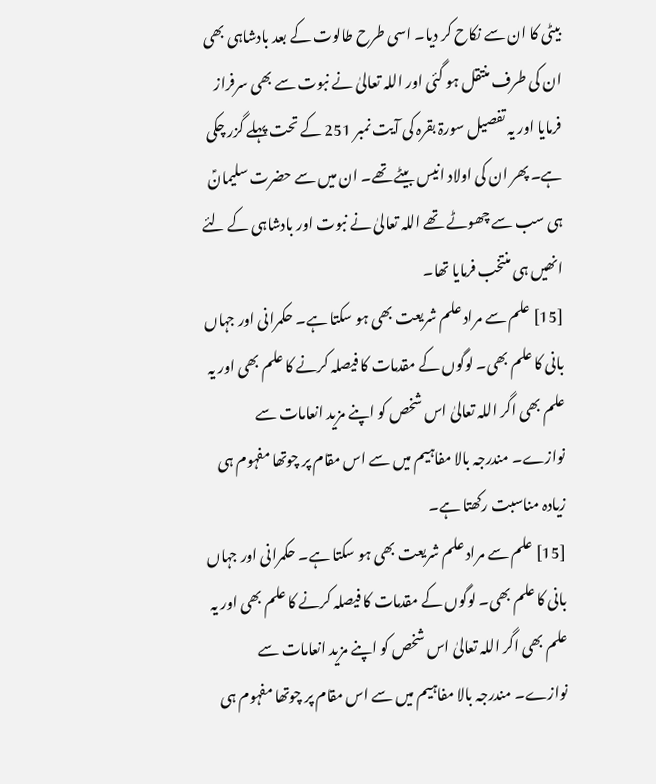بیٹی کا ان سے نکاح کر دیا۔ اسی طرح طالوت کے بعد بادشاہی بھی ان کی طرف منتقل ہو گئی اور اللہ تعالیٰ نے نبوت سے بھی سرفراز فرمایا اور یہ تفصیل سورۃ بقرہ کی آیت نمبر 251 کے تحت پہلے گزر چکی ہے۔ پھر ان کی اولاد انیس بیٹے تھے۔ ان میں سے حضرت سلیمانؑ ہی سب سے چھوٹے تھے اللہ تعالیٰ نے نبوت اور بادشاہی کے لئے انھیں ہی منتخب فرمایا تھا۔
[15] علم سے مراد علم شریعت بھی ہو سکتا ہے۔ حکمرانی اور جہاں بانی کا علم بھی۔ لوگوں کے مقدمات کا فیصلہ کرنے کا علم بھی اور یہ علم بھی اگر اللہ تعالیٰ اس شخص کو اپنے مزید انعامات سے نوازے۔ مندرجہ بالا مفاہیم میں سے اس مقام پر چوتھا مفہوم ہی زیادہ مناسبت رکھتا ہے۔
[15] علم سے مراد علم شریعت بھی ہو سکتا ہے۔ حکمرانی اور جہاں بانی کا علم بھی۔ لوگوں کے مقدمات کا فیصلہ کرنے کا علم بھی اور یہ علم بھی اگر اللہ تعالیٰ اس شخص کو اپنے مزید انعامات سے نوازے۔ مندرجہ بالا مفاہیم میں سے اس مقام پر چوتھا مفہوم ہی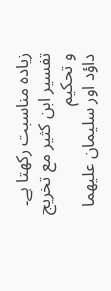زیادہ مناسبت رکھتا ہے۔
تفسیر ابن کثیر مع تخریج و تحکیم
داؤد اور سلیمان علیھما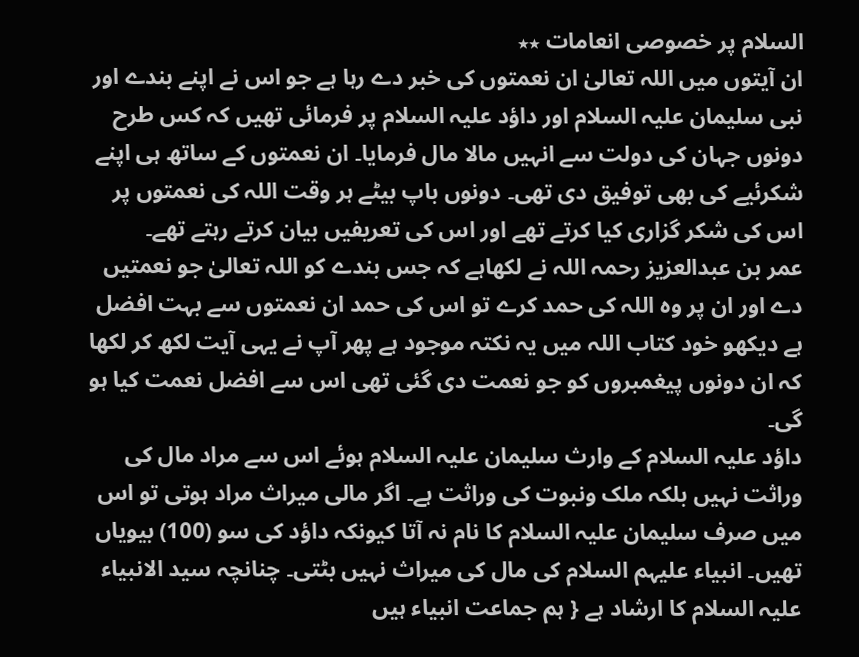السلام پر خصوصی انعامات ٭٭
ان آیتوں میں اللہ تعالیٰ ان نعمتوں کی خبر دے رہا ہے جو اس نے اپنے بندے اور نبی سلیمان علیہ السلام اور داؤد علیہ السلام پر فرمائی تھیں کہ کس طرح دونوں جہان کی دولت سے انہیں مالا مال فرمایا۔ ان نعمتوں کے ساتھ ہی اپنے شکرئیے کی بھی توفیق دی تھی۔ دونوں باپ بیٹے ہر وقت اللہ کی نعمتوں پر اس کی شکر گزاری کیا کرتے تھے اور اس کی تعریفیں بیان کرتے رہتے تھے۔
عمر بن عبدالعزیز رحمہ اللہ نے لکھاہے کہ جس بندے کو اللہ تعالیٰ جو نعمتیں دے اور ان پر وہ اللہ کی حمد کرے تو اس کی حمد ان نعمتوں سے بہت افضل ہے دیکھو خود کتاب اللہ میں یہ نکتہ موجود ہے پھر آپ نے یہی آیت لکھ کر لکھا کہ ان دونوں پیغمبروں کو جو نعمت دی گئی تھی اس سے افضل نعمت کیا ہو گی۔
داؤد علیہ السلام کے وارث سلیمان علیہ السلام ہوئے اس سے مراد مال کی وراثت نہیں بلکہ ملک ونبوت کی وراثت ہے۔ اگر مالی میراث مراد ہوتی تو اس میں صرف سلیمان علیہ السلام کا نام نہ آتا کیونکہ داؤد کی سو (100) بیویاں تھیں۔ انبیاء علیہم السلام کی مال کی میراث نہیں بٹتی۔ چنانچہ سید الانبیاء علیہ السلام کا ارشاد ہے { ہم جماعت انبیاء ہیں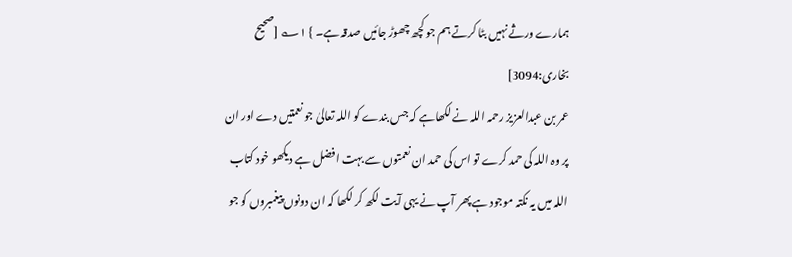ہمارے ورثے نہیں بٹا کرتے ہم جو کچھ چھوڑ جائیں صدقہ ہے۔ } ۱؎ [صحیح بخاری:3094]
عمر بن عبدالعزیز رحمہ اللہ نے لکھاہے کہ جس بندے کو اللہ تعالیٰ جو نعمتیں دے اور ان پر وہ اللہ کی حمد کرے تو اس کی حمد ان نعمتوں سے بہت افضل ہے دیکھو خود کتاب اللہ میں یہ نکتہ موجود ہے پھر آپ نے یہی آیت لکھ کر لکھا کہ ان دونوں پیغمبروں کو جو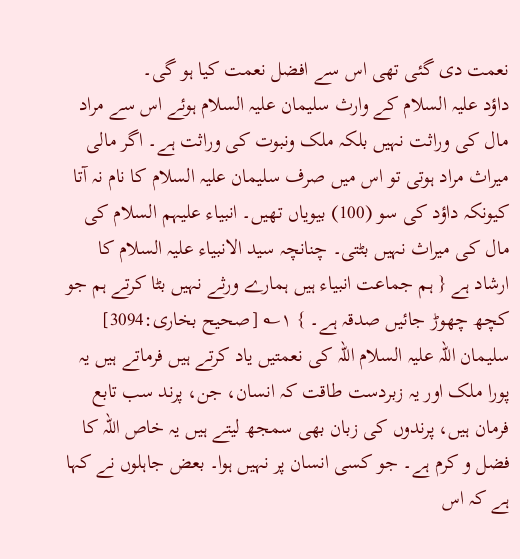نعمت دی گئی تھی اس سے افضل نعمت کیا ہو گی۔
داؤد علیہ السلام کے وارث سلیمان علیہ السلام ہوئے اس سے مراد مال کی وراثت نہیں بلکہ ملک ونبوت کی وراثت ہے۔ اگر مالی میراث مراد ہوتی تو اس میں صرف سلیمان علیہ السلام کا نام نہ آتا کیونکہ داؤد کی سو (100) بیویاں تھیں۔ انبیاء علیہم السلام کی مال کی میراث نہیں بٹتی۔ چنانچہ سید الانبیاء علیہ السلام کا ارشاد ہے { ہم جماعت انبیاء ہیں ہمارے ورثے نہیں بٹا کرتے ہم جو کچھ چھوڑ جائیں صدقہ ہے۔ } ۱؎ [صحیح بخاری:3094]
سلیمان اللہ علیہ السلام اللہ کی نعمتیں یاد کرتے ہیں فرماتے ہیں یہ پورا ملک اور یہ زبردست طاقت کہ انسان، جن، پرند سب تابع فرمان ہیں، پرندوں کی زبان بھی سمجھ لیتے ہیں یہ خاص اللہ کا فضل و کرم ہے۔ جو کسی انسان پر نہیں ہوا۔ بعض جاہلوں نے کہا ہے کہ اس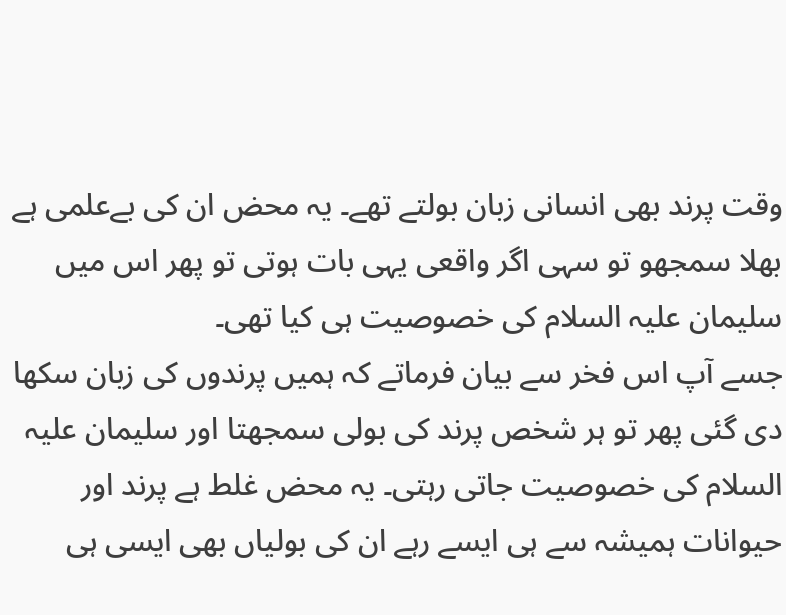وقت پرند بھی انسانی زبان بولتے تھے۔ یہ محض ان کی بےعلمی ہے بھلا سمجھو تو سہی اگر واقعی یہی بات ہوتی تو پھر اس میں سلیمان علیہ السلام کی خصوصیت ہی کیا تھی۔
جسے آپ اس فخر سے بیان فرماتے کہ ہمیں پرندوں کی زبان سکھا دی گئی پھر تو ہر شخص پرند کی بولی سمجھتا اور سلیمان علیہ السلام کی خصوصیت جاتی رہتی۔ یہ محض غلط ہے پرند اور حیوانات ہمیشہ سے ہی ایسے رہے ان کی بولیاں بھی ایسی ہی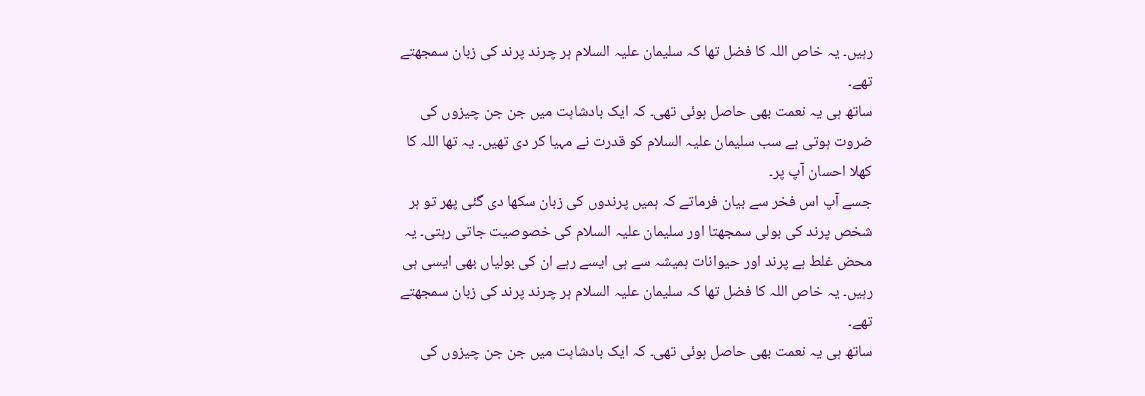رہیں۔ یہ خاص اللہ کا فضل تھا کہ سلیمان علیہ السلام ہر چرند پرند کی زبان سمجھتے تھے۔
ساتھ ہی یہ نعمت بھی حاصل ہوئی تھی۔ کہ ایک بادشاہت میں جن جن چیزوں کی ضروت ہوتی ہے سب سلیمان علیہ السلام کو قدرت نے مہیا کر دی تھیں۔ یہ تھا اللہ کا کھلا احسان آپ پر۔
جسے آپ اس فخر سے بیان فرماتے کہ ہمیں پرندوں کی زبان سکھا دی گئی پھر تو ہر شخص پرند کی بولی سمجھتا اور سلیمان علیہ السلام کی خصوصیت جاتی رہتی۔ یہ محض غلط ہے پرند اور حیوانات ہمیشہ سے ہی ایسے رہے ان کی بولیاں بھی ایسی ہی رہیں۔ یہ خاص اللہ کا فضل تھا کہ سلیمان علیہ السلام ہر چرند پرند کی زبان سمجھتے تھے۔
ساتھ ہی یہ نعمت بھی حاصل ہوئی تھی۔ کہ ایک بادشاہت میں جن جن چیزوں کی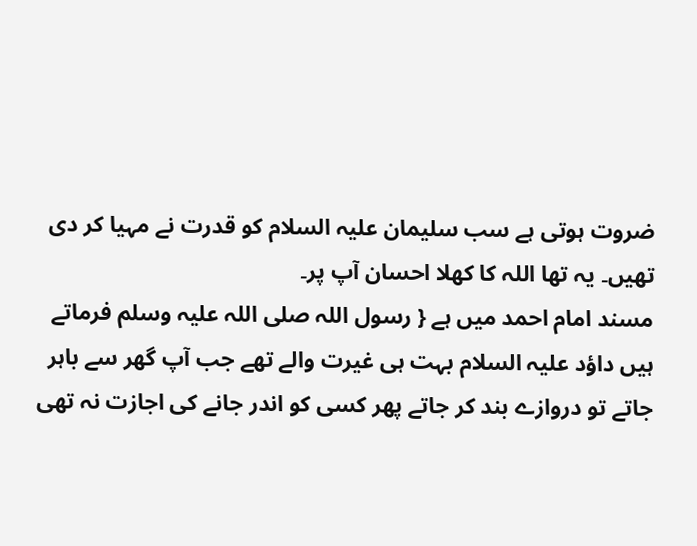ضروت ہوتی ہے سب سلیمان علیہ السلام کو قدرت نے مہیا کر دی تھیں۔ یہ تھا اللہ کا کھلا احسان آپ پر۔
مسند امام احمد میں ہے { رسول اللہ صلی اللہ علیہ وسلم فرماتے ہیں داؤد علیہ السلام بہت ہی غیرت والے تھے جب آپ گھر سے باہر جاتے تو دروازے بند کر جاتے پھر کسی کو اندر جانے کی اجازت نہ تھی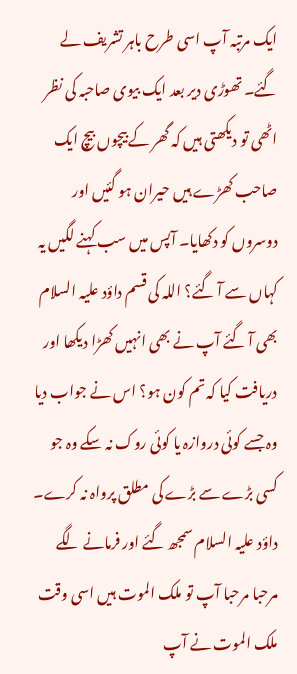ایک مرتبہ آپ اسی طرح باہر تشریف لے گئے۔ تھوڑی دیر بعد ایک بیوی صاحبہ کی نظر اٹھی تو دیکھتی ہیں کہ گھر کے بیچوں بیچ ایک صاحب کھڑے ہیں حیران ہو گئیں اور دوسروں کو دکھایا۔ آپس میں سب کہنے لگیں یہ کہاں سے آ گئے؟ اللہ کی قسم داؤد علیہ السلام بھی آ گئے آپ نے بھی انہیں کھڑا دیکھا اور دریافت کیا کہ تم کون ہو؟ اس نے جواب دیا وہ جسے کوئی دروازہ یا کوئی روک نہ سکے وہ جو کسی بڑے سے بڑے کی مطلق پرواہ نہ کرے۔
داؤد علیہ السلام سمجھ گئے اور فرمانے لگے مرحبا مرحبا آپ تو ملک الموت ہیں اسی وقت ملک الموت نے آپ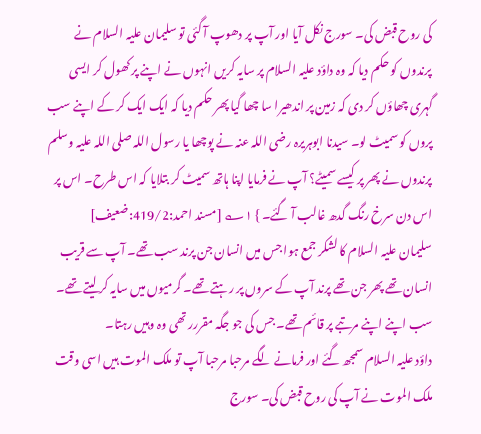کی روح قبض کی۔ سورج نکل آیا اور آپ پر دھوپ آ گئی تو سلیمان علیہ السلام نے پرندوں کو حکم دیا کہ وہ داؤد علیہ السلام پر سایہ کریں انہوں نے اپنے پر کھول کر ایسی گہری چھاؤں کر دی کہ زمین پر اندھیرا سا چھا گیا پھر حکم دیا کہ ایک ایک کر کے اپنے سب پروں کو سمیٹ لو۔ سیدنا ابوہریرہ رضی اللہ عنہ نے پوچھا یا رسول اللہ صلی اللہ علیہ وسلم پرندوں نے پھر پر کیسے سمیٹے؟ آپ نے فرمایا اپنا ہاتھ سمیٹ کر بتلایا کہ اس طرح۔ اس پر اس دن سرخ رنگ گدھ غالب آ گئے۔ } ۱؎ [مسند احمد:419/2:ضعیف]
سلیمان علیہ السلام کا لشکر جمع ہوا جس میں انسان جن پرند سب تھے۔ آپ سے قریب انسان تھے پھر جن تھے پرند آپ کے سروں پر رہتے تھے۔ گرمیوں میں سایہ کر لیتے تھے۔ سب اپنے اپنے مرتبے پر قائم تھے۔ جس کی جو جگہ مقررر تھی وہ وہیں رہتا۔
داؤد علیہ السلام سمجھ گئے اور فرمانے لگے مرحبا مرحبا آپ تو ملک الموت ہیں اسی وقت ملک الموت نے آپ کی روح قبض کی۔ سورج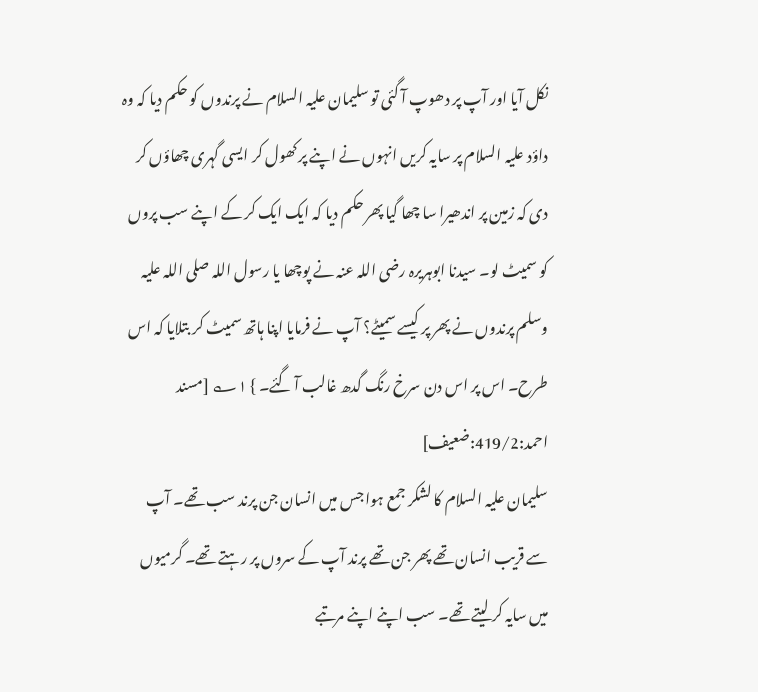نکل آیا اور آپ پر دھوپ آ گئی تو سلیمان علیہ السلام نے پرندوں کو حکم دیا کہ وہ داؤد علیہ السلام پر سایہ کریں انہوں نے اپنے پر کھول کر ایسی گہری چھاؤں کر دی کہ زمین پر اندھیرا سا چھا گیا پھر حکم دیا کہ ایک ایک کر کے اپنے سب پروں کو سمیٹ لو۔ سیدنا ابوہریرہ رضی اللہ عنہ نے پوچھا یا رسول اللہ صلی اللہ علیہ وسلم پرندوں نے پھر پر کیسے سمیٹے؟ آپ نے فرمایا اپنا ہاتھ سمیٹ کر بتلایا کہ اس طرح۔ اس پر اس دن سرخ رنگ گدھ غالب آ گئے۔ } ۱؎ [مسند احمد:419/2:ضعیف]
سلیمان علیہ السلام کا لشکر جمع ہوا جس میں انسان جن پرند سب تھے۔ آپ سے قریب انسان تھے پھر جن تھے پرند آپ کے سروں پر رہتے تھے۔ گرمیوں میں سایہ کر لیتے تھے۔ سب اپنے اپنے مرتبے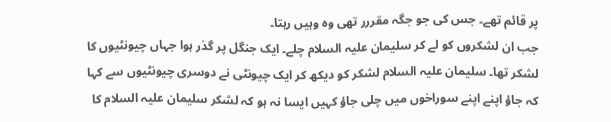پر قائم تھے۔ جس کی جو جگہ مقررر تھی وہ وہیں رہتا۔
جب ان لشکروں کو لے کر سلیمان علیہ السلام چلے۔ ایک جنگل پر گذر ہوا جہاں چیونٹیوں کا لشکر تھا۔ سلیمان علیہ السلام لشکر کو دیکھ کر ایک چیونٹی نے دوسری چیونٹیوں سے کہا کہ جاؤ اپنے اپنے سوراخوں میں چلی جاؤ کہیں ایسا نہ ہو کہ لشکر سلیمان علیہ السلام کا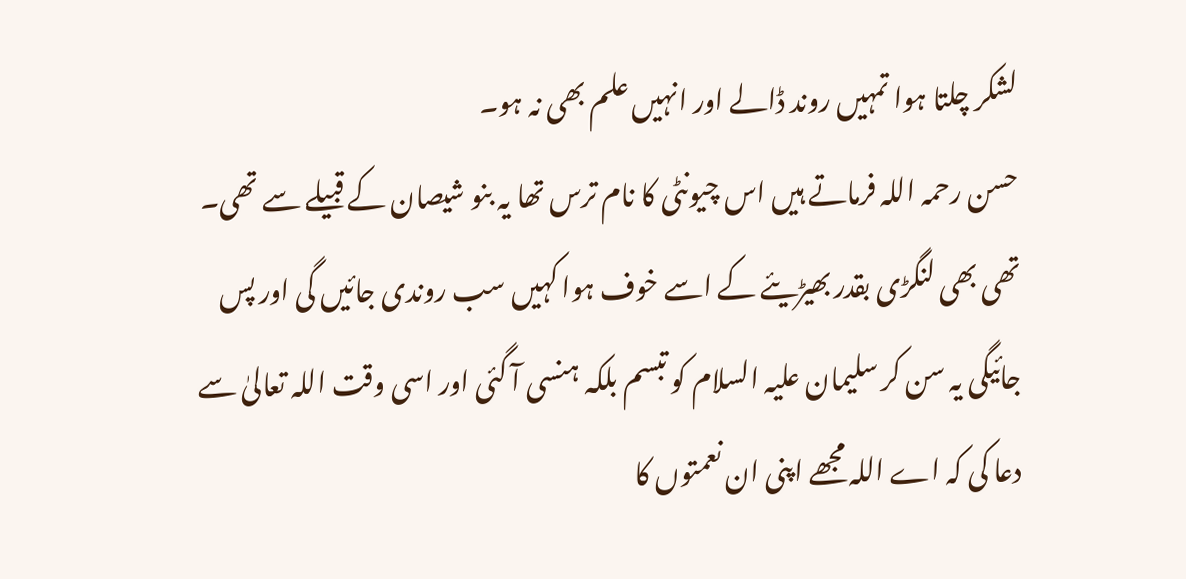لشکر چلتا ہوا تمہیں روند ڈالے اور انہیں علم بھی نہ ہو۔
حسن رحمہ اللہ فرماتے ہیں اس چیونٹی کا نام ترس تھا یہ بنو شیصان کے قبیلے سے تھی۔ تھی بھی لنگڑی بقدر بھیڑیئے کے اسے خوف ہوا کہیں سب روندی جائیں گی اور پس جائیگی یہ سن کر سلیمان علیہ السلام کو تبسم بلکہ ہنسی آ گئی اور اسی وقت اللہ تعالیٰ سے دعا کی کہ اے اللہ مجھے اپنی ان نعمتوں کا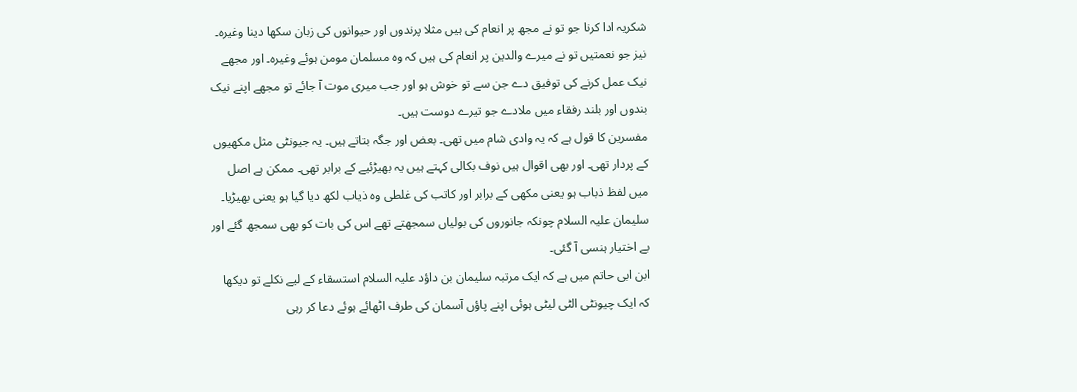شکریہ ادا کرنا جو تو نے مجھ پر انعام کی ہیں مثلا پرندوں اور حیوانوں کی زبان سکھا دینا وغیرہ۔ نیز جو نعمتیں تو نے میرے والدین پر انعام کی ہیں کہ وہ مسلمان مومن ہوئے وغیرہ۔ اور مجھے نیک عمل کرنے کی توفیق دے جن سے تو خوش ہو اور جب میری موت آ جائے تو مجھے اپنے نیک بندوں اور بلند رفقاء میں ملادے جو تیرے دوست ہیں۔
مفسرین کا قول ہے کہ یہ وادی شام میں تھی۔ بعض اور جگہ بتاتے ہیں۔ یہ جیونٹی مثل مکھیوں کے پردار تھی۔ اور بھی اقوال ہیں نوف بکالی کہتے ہیں یہ بھیڑئیے کے برابر تھی۔ ممکن ہے اصل میں لفظ ذباب ہو یعنی مکھی کے برابر اور کاتب کی غلطی وہ ذیاب لکھ دیا گیا ہو یعنی بھیڑیا۔ سلیمان علیہ السلام چونکہ جانوروں کی بولیاں سمجھتے تھے اس کی بات کو بھی سمجھ گئے اور بے اختیار ہنسی آ گئی۔
ابن ابی حاتم میں ہے کہ ایک مرتبہ سلیمان بن داؤد علیہ السلام استسقاء کے لیے نکلے تو دیکھا کہ ایک چیونٹی الٹی لیٹی ہوئی اپنے پاؤں آسمان کی طرف اٹھائے ہوئے دعا کر رہی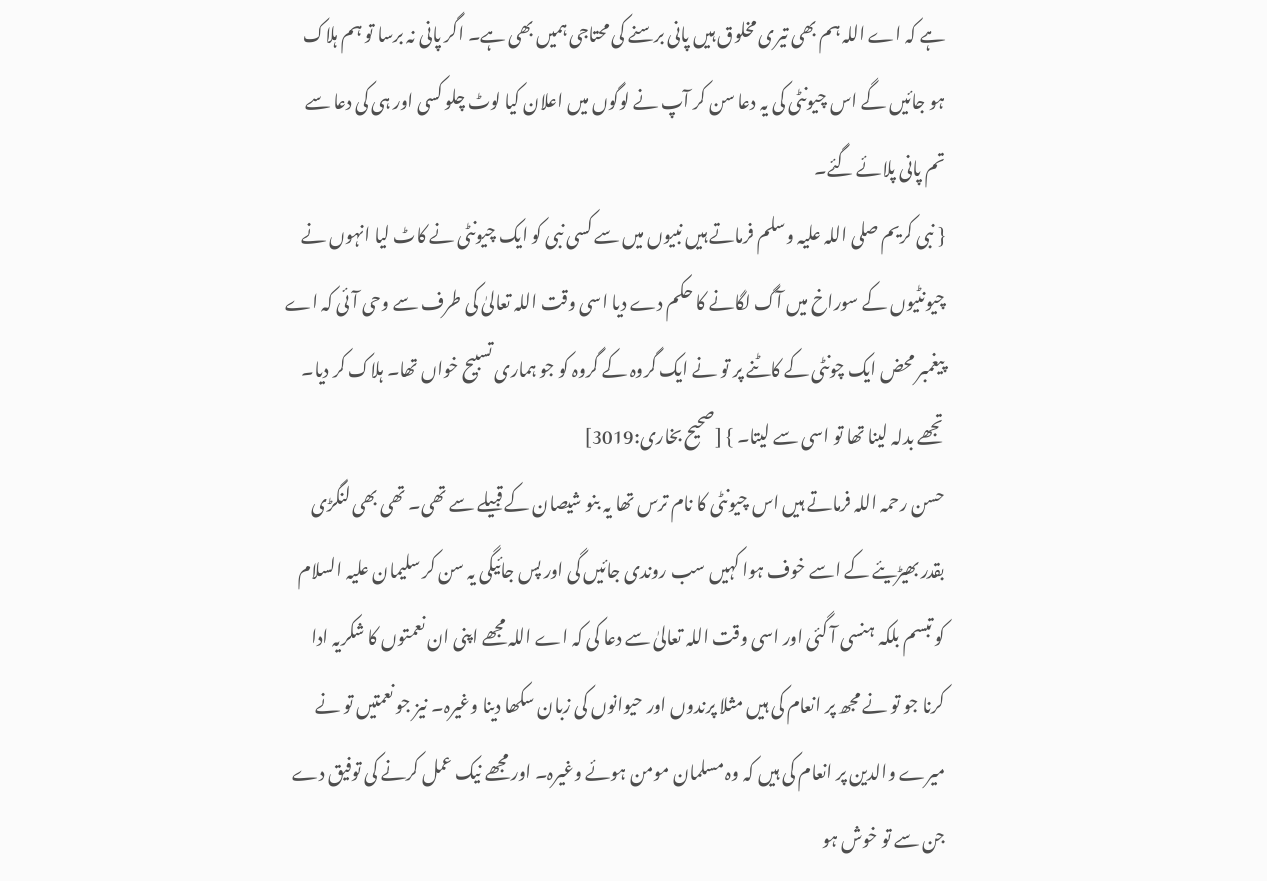ہے کہ اے اللہ ہم بھی تیری مخلوق ہیں پانی برسنے کی محتاجی ہمیں بھی ہے۔ اگر پانی نہ برسا تو ہم ہلاک ہو جائیں گے اس چیونٹی کی یہ دعا سن کر آپ نے لوگوں میں اعلان کیا لوٹ چلو کسی اور ہی کی دعا سے تم پانی پلائے گئے۔
{ نبی کریم صلی اللہ علیہ وسلم فرماتے ہیں نبیوں میں سے کسی نبی کو ایک چیونٹی نے کاٹ لیا انہوں نے چیونٹیوں کے سوراخ میں آگ لگانے کا حکم دے دیا اسی وقت اللہ تعالیٰ کی طرف سے وحی آئی کہ اے پیغمبر محض ایک چونٹی کے کاٹنے پر تو نے ایک گروہ کے گروہ کو جو ہماری تسبیح خواں تھا۔ ہلاک کر دیا۔ تجھے بدلہ لینا تھا تو اسی سے لیتا۔ } [صحیح بخاری:3019]
حسن رحمہ اللہ فرماتے ہیں اس چیونٹی کا نام ترس تھا یہ بنو شیصان کے قبیلے سے تھی۔ تھی بھی لنگڑی بقدر بھیڑیئے کے اسے خوف ہوا کہیں سب روندی جائیں گی اور پس جائیگی یہ سن کر سلیمان علیہ السلام کو تبسم بلکہ ہنسی آ گئی اور اسی وقت اللہ تعالیٰ سے دعا کی کہ اے اللہ مجھے اپنی ان نعمتوں کا شکریہ ادا کرنا جو تو نے مجھ پر انعام کی ہیں مثلا پرندوں اور حیوانوں کی زبان سکھا دینا وغیرہ۔ نیز جو نعمتیں تو نے میرے والدین پر انعام کی ہیں کہ وہ مسلمان مومن ہوئے وغیرہ۔ اور مجھے نیک عمل کرنے کی توفیق دے جن سے تو خوش ہو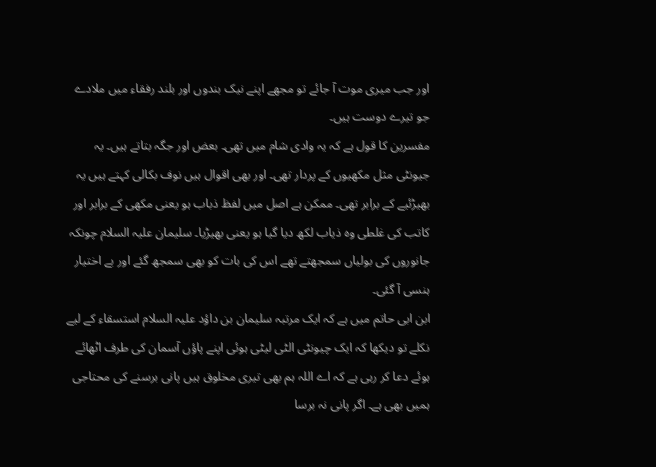اور جب میری موت آ جائے تو مجھے اپنے نیک بندوں اور بلند رفقاء میں ملادے جو تیرے دوست ہیں۔
مفسرین کا قول ہے کہ یہ وادی شام میں تھی۔ بعض اور جگہ بتاتے ہیں۔ یہ جیونٹی مثل مکھیوں کے پردار تھی۔ اور بھی اقوال ہیں نوف بکالی کہتے ہیں یہ بھیڑئیے کے برابر تھی۔ ممکن ہے اصل میں لفظ ذباب ہو یعنی مکھی کے برابر اور کاتب کی غلطی وہ ذیاب لکھ دیا گیا ہو یعنی بھیڑیا۔ سلیمان علیہ السلام چونکہ جانوروں کی بولیاں سمجھتے تھے اس کی بات کو بھی سمجھ گئے اور بے اختیار ہنسی آ گئی۔
ابن ابی حاتم میں ہے کہ ایک مرتبہ سلیمان بن داؤد علیہ السلام استسقاء کے لیے نکلے تو دیکھا کہ ایک چیونٹی الٹی لیٹی ہوئی اپنے پاؤں آسمان کی طرف اٹھائے ہوئے دعا کر رہی ہے کہ اے اللہ ہم بھی تیری مخلوق ہیں پانی برسنے کی محتاجی ہمیں بھی ہے۔ اگر پانی نہ برسا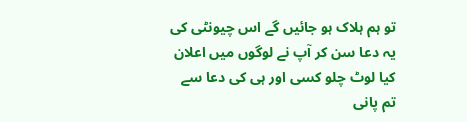تو ہم ہلاک ہو جائیں گے اس چیونٹی کی یہ دعا سن کر آپ نے لوگوں میں اعلان کیا لوٹ چلو کسی اور ہی کی دعا سے تم پانی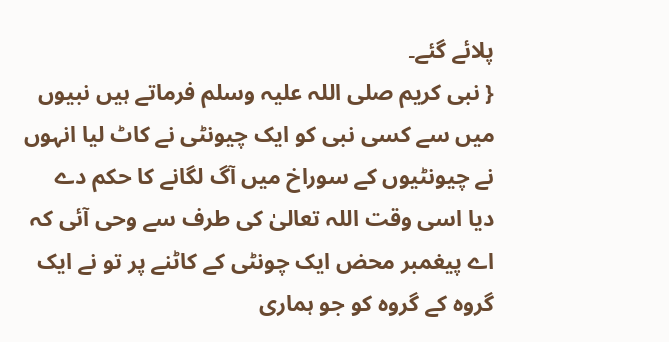پلائے گئے۔
{ نبی کریم صلی اللہ علیہ وسلم فرماتے ہیں نبیوں میں سے کسی نبی کو ایک چیونٹی نے کاٹ لیا انہوں نے چیونٹیوں کے سوراخ میں آگ لگانے کا حکم دے دیا اسی وقت اللہ تعالیٰ کی طرف سے وحی آئی کہ اے پیغمبر محض ایک چونٹی کے کاٹنے پر تو نے ایک گروہ کے گروہ کو جو ہماری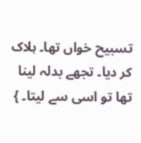تسبیح خواں تھا۔ ہلاک کر دیا۔ تجھے بدلہ لینا تھا تو اسی سے لیتا۔ }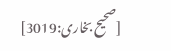[صحیح بخاری:3019]